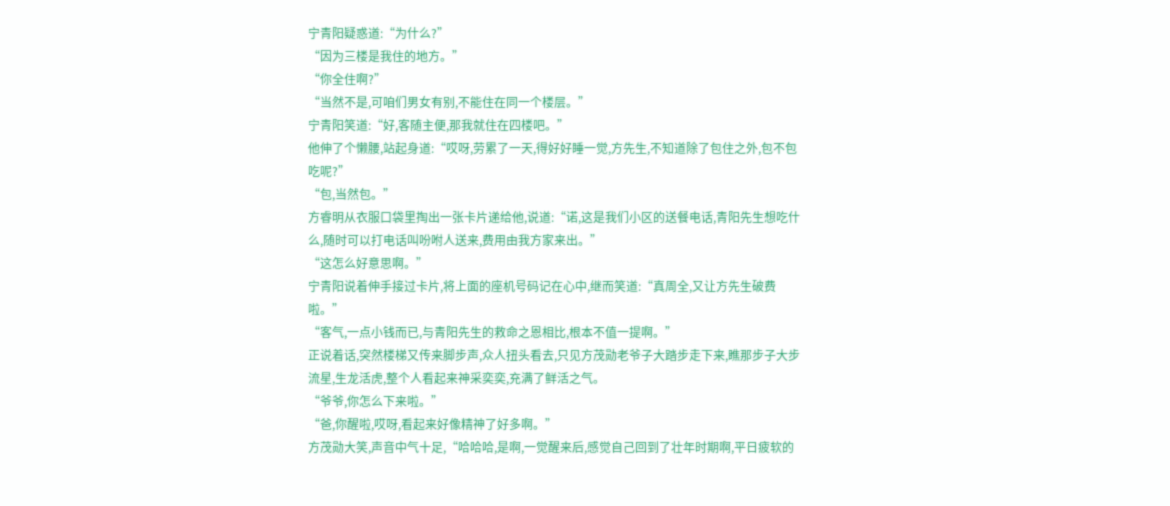宁青阳疑惑道:“为什么?”
“因为三楼是我住的地方。”
“你全住啊?”
“当然不是,可咱们男女有别,不能住在同一个楼层。”
宁青阳笑道:“好,客随主便,那我就住在四楼吧。”
他伸了个懒腰,站起身道:“哎呀,劳累了一天,得好好睡一觉,方先生,不知道除了包住之外,包不包吃呢?”
“包,当然包。”
方睿明从衣服口袋里掏出一张卡片递给他,说道:“诺,这是我们小区的送餐电话,青阳先生想吃什么,随时可以打电话叫吩咐人送来,费用由我方家来出。”
“这怎么好意思啊。”
宁青阳说着伸手接过卡片,将上面的座机号码记在心中,继而笑道:“真周全,又让方先生破费啦。”
“客气,一点小钱而已,与青阳先生的救命之恩相比,根本不值一提啊。”
正说着话,突然楼梯又传来脚步声,众人扭头看去,只见方茂勋老爷子大踏步走下来,瞧那步子大步流星,生龙活虎,整个人看起来神采奕奕,充满了鲜活之气。
“爷爷,你怎么下来啦。”
“爸,你醒啦,哎呀,看起来好像精神了好多啊。”
方茂勋大笑,声音中气十足,“哈哈哈,是啊,一觉醒来后,感觉自己回到了壮年时期啊,平日疲软的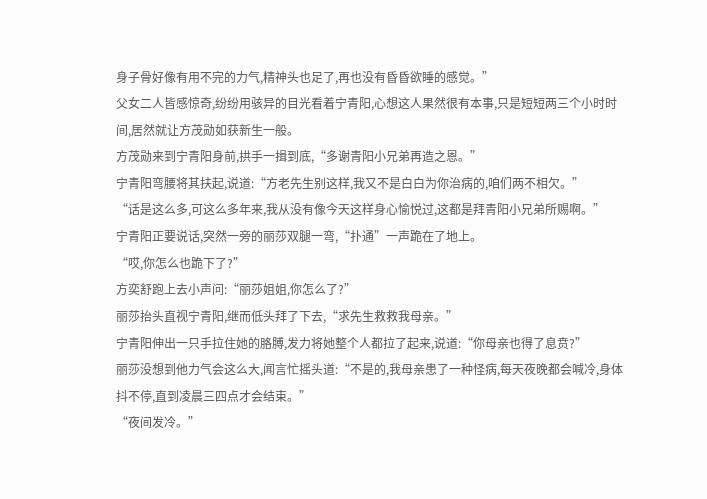身子骨好像有用不完的力气,精神头也足了,再也没有昏昏欲睡的感觉。”
父女二人皆感惊奇,纷纷用骇异的目光看着宁青阳,心想这人果然很有本事,只是短短两三个小时时间,居然就让方茂勋如获新生一般。
方茂勋来到宁青阳身前,拱手一揖到底,“多谢青阳小兄弟再造之恩。”
宁青阳弯腰将其扶起,说道:“方老先生别这样,我又不是白白为你治病的,咱们两不相欠。”
“话是这么多,可这么多年来,我从没有像今天这样身心愉悦过,这都是拜青阳小兄弟所赐啊。”
宁青阳正要说话,突然一旁的丽莎双腿一弯,“扑通”一声跪在了地上。
“哎,你怎么也跪下了?”
方奕舒跑上去小声问:“丽莎姐姐,你怎么了?”
丽莎抬头直视宁青阳,继而低头拜了下去,“求先生救救我母亲。”
宁青阳伸出一只手拉住她的胳膊,发力将她整个人都拉了起来,说道:“你母亲也得了息贲?”
丽莎没想到他力气会这么大,闻言忙摇头道:“不是的,我母亲患了一种怪病,每天夜晚都会喊冷,身体抖不停,直到凌晨三四点才会结束。”
“夜间发冷。”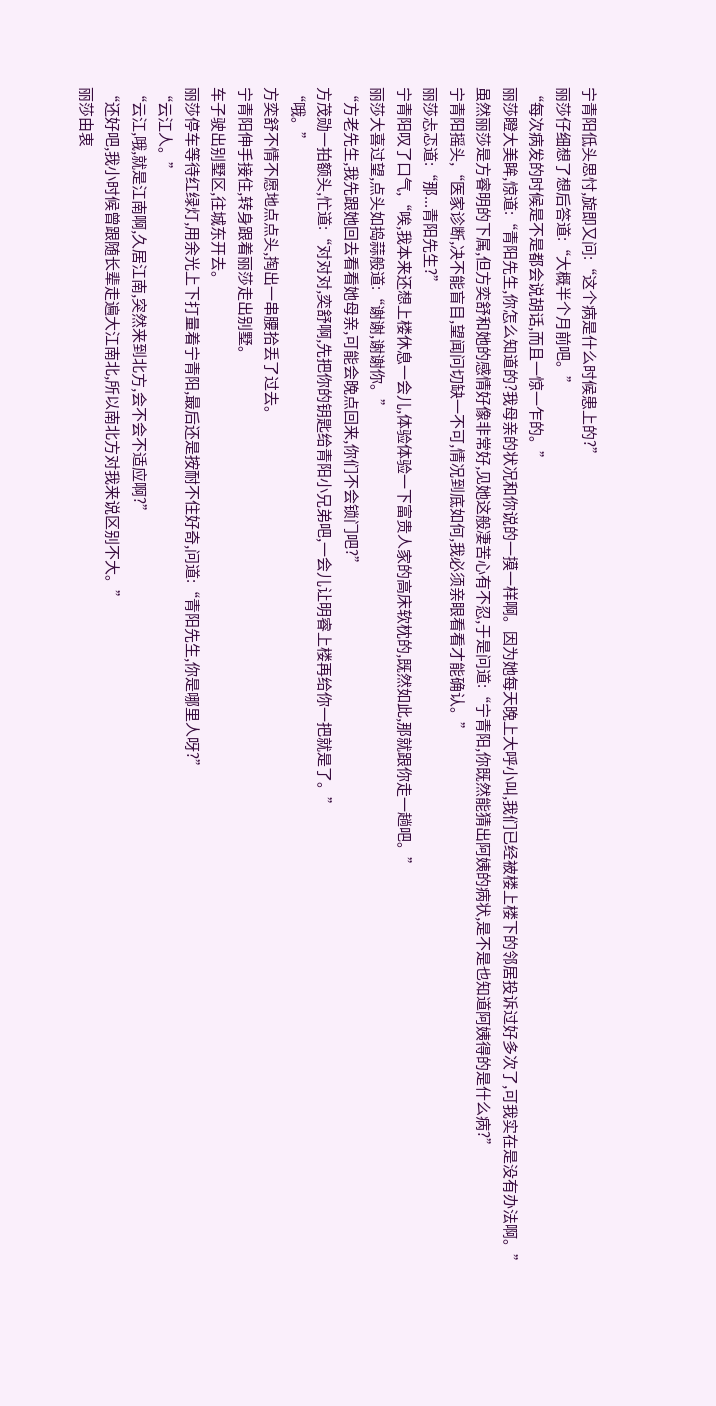宁青阳低头思忖,旋即又问:“这个病是什么时候患上的?”
丽莎仔细想了想后答道:“大概半个月前吧。”
“每次病发的时候是不是都会说胡话,而且一惊一乍的。”
丽莎瞪大美眸,惊道:“青阳先生,你怎么知道的?我母亲的状况和你说的一摸一样啊。因为她每天晚上大呼小叫,我们已经被楼上楼下的邻居投诉过好多次了,可我实在是没有办法啊。”
虽然丽莎是方睿明的下属,但方奕舒和她的感情好像非常好,见她这般凄苦心有不忍,于是问道:“宁青阳,你既然能猜出阿姨的病状,是不是也知道阿姨得的是什么病?”
宁青阳摇头,“医家诊断,决不能盲目,望闻问切缺一不可,情况到底如何,我必须亲眼看看才能确认。”
丽莎忐忑道:“那...青阳先生?”
宁青阳叹了口气,“唉,我本来还想上楼休息一会儿,体验体验一下富贵人家的高床软枕的,既然如此,那就跟你走一趟吧。”
丽莎大喜过望,点头如捣蒜般道:“谢谢,谢谢你。”
“方老先生,我先跟她回去看看她母亲,可能会晚点回来,你们不会锁门吧?”
方茂勋一拍额头,忙道:“对对对,奕舒啊,先把你的钥匙给青阳小兄弟吧,一会儿让明睿上楼再给你一把就是了。”
“哦。”
方奕舒不情不愿地点点头,掏出一串腰拾丢了过去。
宁青阳伸手接住,转身跟着丽莎走出别墅。
车子驶出别墅区,往城东开去。
丽莎停车等待红绿灯,用余光上下打量着宁青阳,最后还是按耐不住好奇,问道:“青阳先生,你是哪里人呀?”
“云江人。”
“云江,哦,就是江南啊,久居江南,突然来到北方,会不会不适应啊?”
“还好吧,我小时候曾跟随长辈走遍大江南北,所以南北方对我来说区别不大。”
丽莎由衷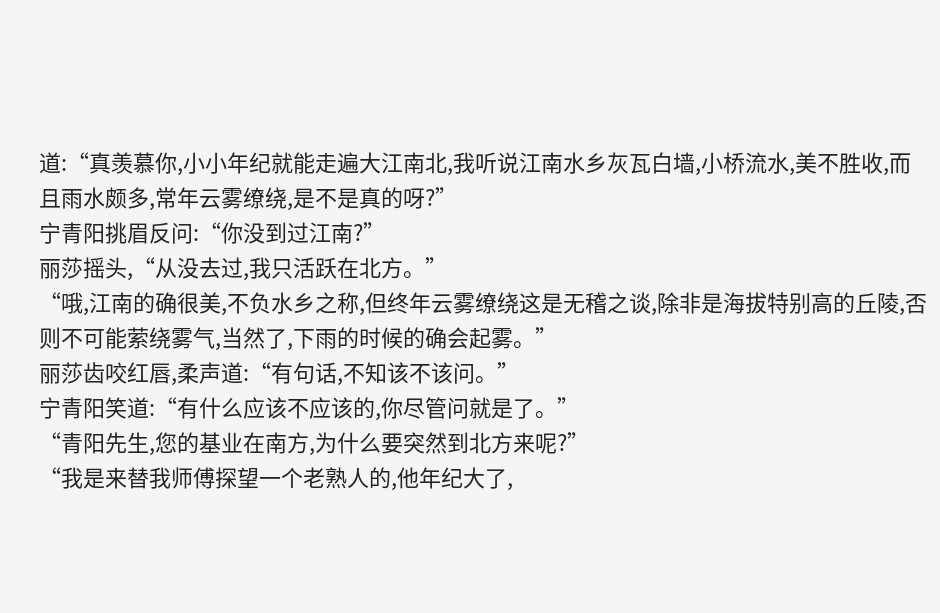道:“真羡慕你,小小年纪就能走遍大江南北,我听说江南水乡灰瓦白墙,小桥流水,美不胜收,而且雨水颇多,常年云雾缭绕,是不是真的呀?”
宁青阳挑眉反问:“你没到过江南?”
丽莎摇头,“从没去过,我只活跃在北方。”
“哦,江南的确很美,不负水乡之称,但终年云雾缭绕这是无稽之谈,除非是海拔特别高的丘陵,否则不可能萦绕雾气,当然了,下雨的时候的确会起雾。”
丽莎齿咬红唇,柔声道:“有句话,不知该不该问。”
宁青阳笑道:“有什么应该不应该的,你尽管问就是了。”
“青阳先生,您的基业在南方,为什么要突然到北方来呢?”
“我是来替我师傅探望一个老熟人的,他年纪大了,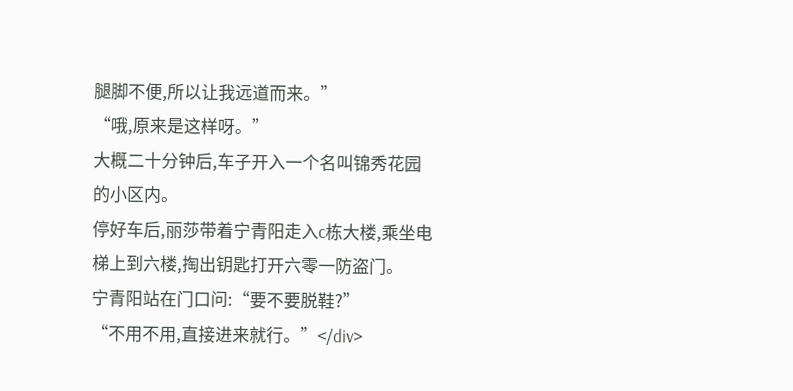腿脚不便,所以让我远道而来。”
“哦,原来是这样呀。”
大概二十分钟后,车子开入一个名叫锦秀花园的小区内。
停好车后,丽莎带着宁青阳走入c栋大楼,乘坐电梯上到六楼,掏出钥匙打开六零一防盗门。
宁青阳站在门口问:“要不要脱鞋?”
“不用不用,直接进来就行。”</div>